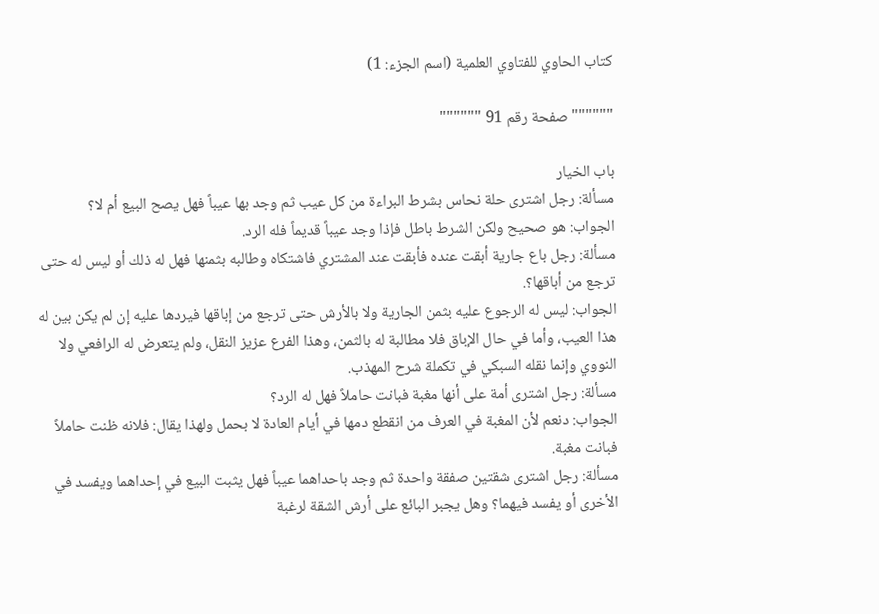كتاب الحاوي للفتاوي العلمية (اسم الجزء: 1)

"""""" صفحة رقم 91 """"""

باب الخيار
مسألة: رجل اشترى حلة نحاس بشرط البراءة من كل عيب ثم وجد بها عيباً فهل يصح البيع أم لا؟
الجواب: هو صحيح ولكن الشرط باطل فإذا وجد عيباً قديماً فله الرد.
مسألة: رجل باع جارية أبقت عنده فأبقت عند المشتري فاشتكاه وطالبه بثمنها فهل له ذلك أو ليس له حتى ترجع من أباقها؟.
الجواب: ليس له الرجوع عليه بثمن الجارية ولا بالأرش حتى ترجع من إباقها فيردها عليه إن لم يكن بين له هذا العيب، وأما في حال الإباق فلا مطالبة له بالثمن، وهذا الفرع عزيز النقل، ولم يتعرض له الرافعي ولا النووي وإنما نقله السبكي في تكملة شرح المهذب.
مسألة: رجل اشترى أمة على أنها مغبة فبانت حاملاً فهل له الرد؟
الجواب: دنعم لأن المغبة في العرف من انقطع دمها في أيام العادة لا بحمل ولهذا يقال: فلانه ظنت حاملاً فبانت مغبة.
مسألة: رجل اشترى شقتين صفقة واحدة ثم وجد باحداهما عيباً فهل يثبت البيع في إحداهما ويفسد في الأخرى أو يفسد فيهما؟ وهل يجبر البائع على أرش الشقة لرغبة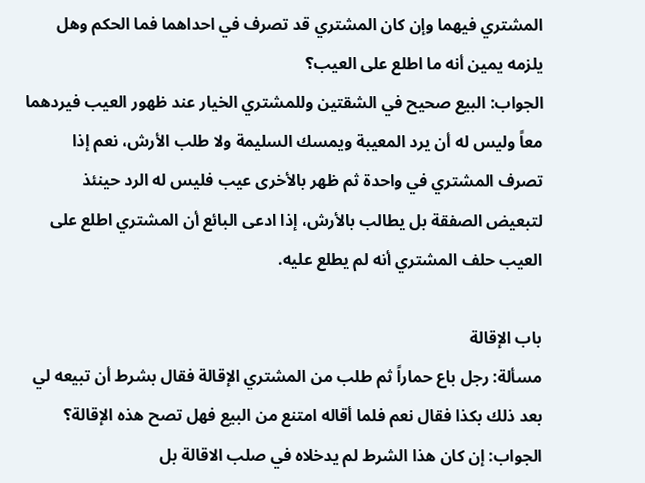المشتري فيهما وإن كان المشتري قد تصرف في احداهما فما الحكم وهل يلزمه يمين أنه ما اطلع على العيب؟
الجواب: البيع صحيح في الشقتين وللمشتري الخيار عند ظهور العيب فيردهما معاً وليس له أن يرد المعيبة ويمسك السليمة ولا طلب الأرش، نعم إذا تصرف المشتري في واحدة ثم ظهر بالأخرى عيب فليس له الرد حينئذ لتبعيض الصفقة بل يطالب بالأرش، إذا ادعى البائع أن المشتري اطلع على العيب حلف المشتري أنه لم يطلع عليه.

باب الإقالة
مسألة: رجل باع حماراً ثم طلب من المشتري الإقالة فقال بشرط أن تبيعه لي بعد ذلك بكذا فقال نعم فلما أقاله امتنع من البيع فهل تصح هذه الإقالة؟
الجواب: إن كان هذا الشرط لم يدخلاه في صلب الاقالة بل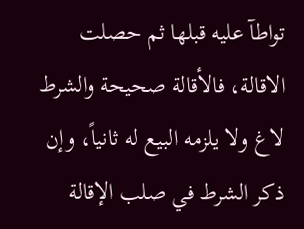تواطآ عليه قبلها ثم حصلت الاقالة، فالأقالة صحيحة والشرط لاغ ولا يلزمه البيع له ثانياً، وإن ذكر الشرط في صلب الإقالة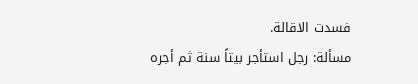فسدت الاقالة.
مسألة: رجل استأجر بيتاً سنة ثم أجره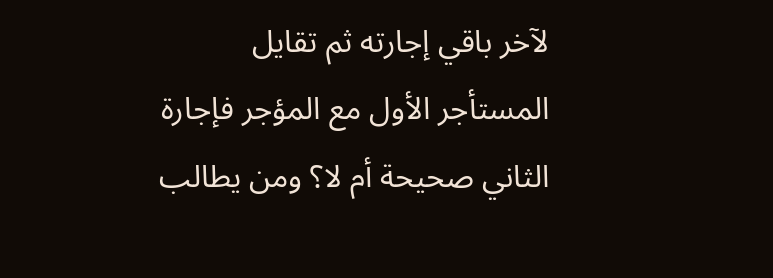لآخر باقي إجارته ثم تقايل المستأجر الأول مع المؤجر فإجارة الثاني صحيحة أم لا؟ ومن يطالب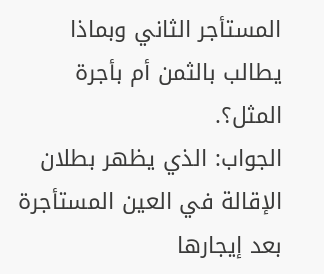المستأجر الثاني وبماذا يطالب بالثمن أم بأجرة المثل؟.
الجواب: الذي يظهر بطلان الإقالة في العين المستأجرة بعد إيجارها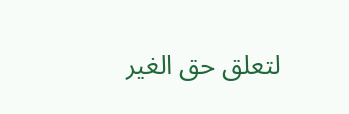لتعلق حق الغير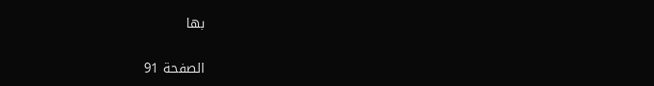بها

الصفحة 91